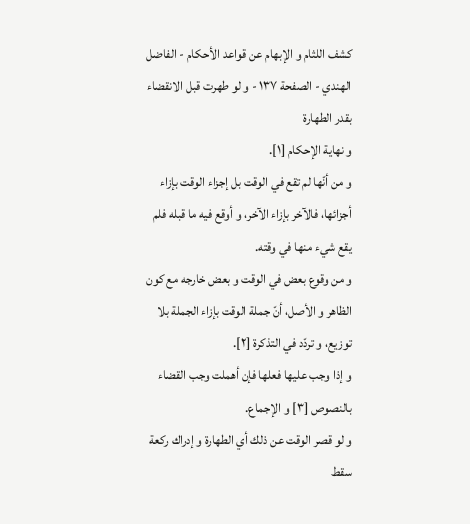كشف اللثام و الإبهام عن قواعد الأحكام - الفاضل الهندي - الصفحة ١٣٧ - و لو طهرت قبل الانقضاء بقدر الطهارة
و نهاية الإحكام [١].
و من أنّها لم تقع في الوقت بل إجزاء الوقت بإزاء أجزائها، فالآخر بإزاء الآخر، و أوقع فيه ما قبله فلم يقع شيء منها في وقته.
و من وقوع بعض في الوقت و بعض خارجه مع كون الظاهر و الأصل، أنّ جملة الوقت بإزاء الجملة بلا توزيع، و تردّد في التذكرة [٢].
و إذا وجب عليها فعلها فإن أهملت وجب القضاء بالنصوص [٣] و الإجماع.
و لو قصر الوقت عن ذلك أي الطهارة و إدراك ركعة سقط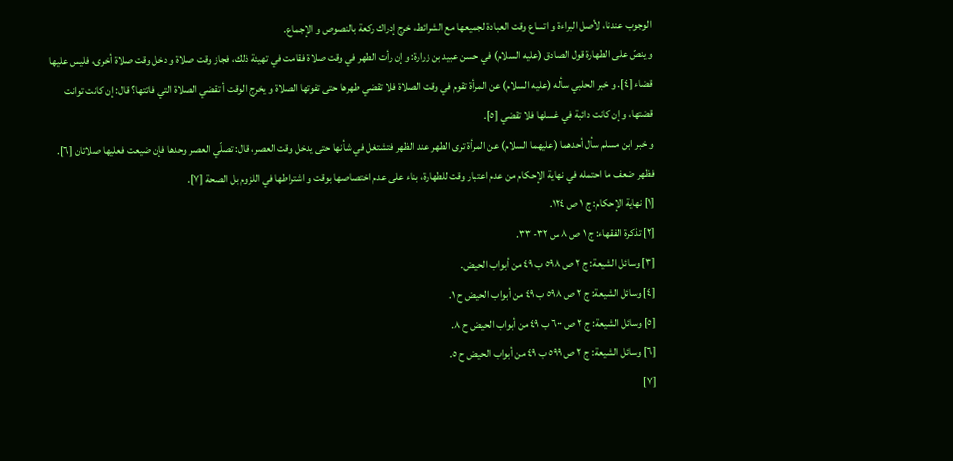الوجوب عندنا، لأصل البراءة و اتساع وقت العبادة لجميعها مع الشرائط، خرج إدراك ركعة بالنصوص و الإجماع.
و ينصّ على الطهارة قول الصادق (عليه السلام) في حسن عبيد بن زرارة: و إن رأت الطهر في وقت صلاة فقامت في تهيئة ذلك، فجاز وقت صلاة و دخل وقت صلاة أخرى، فليس عليها قضاء [٤]. و خبر الحلبي سأله (عليه السلام) عن المرأة تقوم في وقت الصلاة فلا تقضي طهرها حتى تفوتها الصلاة و يخرج الوقت أ تقضي الصلاة التي فاتتها؟ قال: إن كانت توانت قضتها، و إن كانت دائبة في غسلها فلا تقضي [٥].
و خبر ابن مسلم سأل أحدهما (عليهما السلام) عن المرأة ترى الطهر عند الظهر فتشتغل في شأنها حتى يدخل وقت العصر، قال: تصلّي العصر وحدها فإن ضيعت فعليها صلاتان [٦]. فظهر ضعف ما احتمله في نهاية الإحكام من عدم اعتبار وقت للطهارة، بناء على عدم اختصاصها بوقت و اشتراطها في اللزوم بل الصحة [٧].
[١] نهاية الإحكام: ج ١ ص ١٢٤.
[٢] تذكرة الفقهاء: ج ١ ص ٨ س ٣٢- ٣٣.
[٣] وسائل الشيعة: ج ٢ ص ٥٩٨ ب ٤٩ من أبواب الحيض.
[٤] وسائل الشيعة: ج ٢ ص ٥٩٨ ب ٤٩ من أبواب الحيض ح ١.
[٥] وسائل الشيعة: ج ٢ ص ٦٠٠ ب ٤٩ من أبواب الحيض ح ٨.
[٦] وسائل الشيعة: ج ٢ ص ٥٩٩ ب ٤٩ من أبواب الحيض ح ٥.
[٧]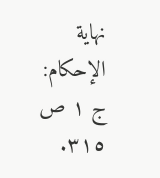نهاية الإحكام: ج ١ ص ٣١٥.